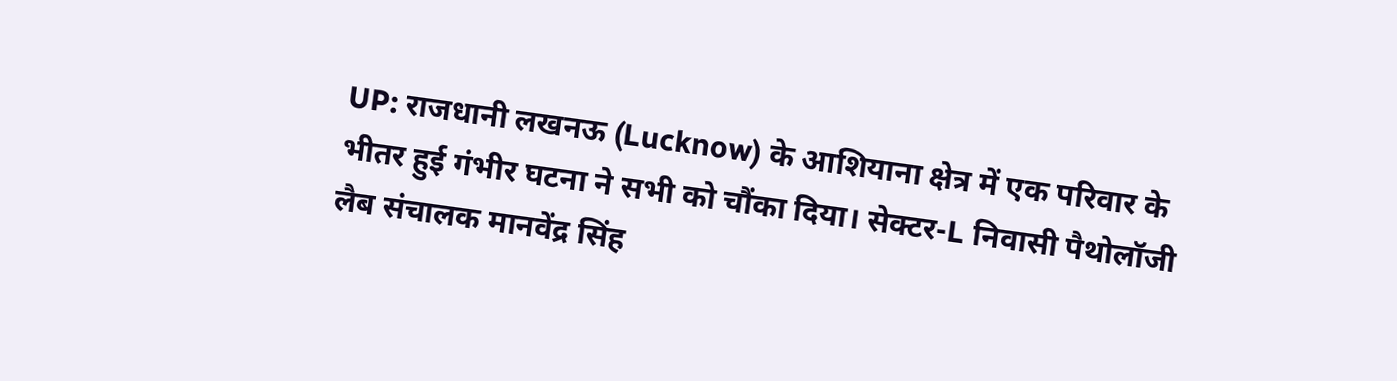UP: राजधानी लखनऊ (Lucknow) के आशियाना क्षेत्र में एक परिवार के भीतर हुई गंभीर घटना ने सभी को चौंका दिया। सेक्टर-L निवासी पैथोलॉजी लैब संचालक मानवेंद्र सिंह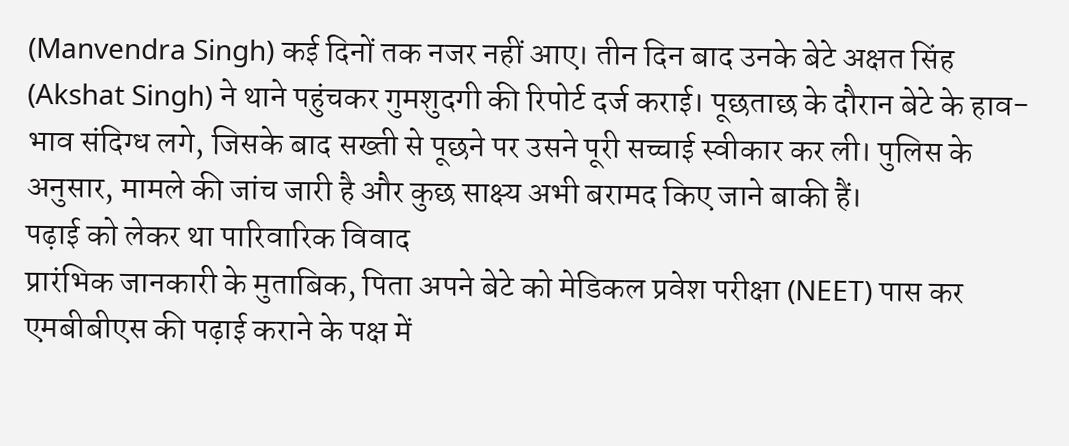(Manvendra Singh) कई दिनों तक नजर नहीं आए। तीन दिन बाद उनके बेटे अक्षत सिंह (Akshat Singh) ने थाने पहुंचकर गुमशुदगी की रिपोर्ट दर्ज कराई। पूछताछ के दौरान बेटे के हाव-भाव संदिग्ध लगे, जिसके बाद सख्ती से पूछने पर उसने पूरी सच्चाई स्वीकार कर ली। पुलिस के अनुसार, मामले की जांच जारी है और कुछ साक्ष्य अभी बरामद किए जाने बाकी हैं।
पढ़ाई को लेकर था पारिवारिक विवाद
प्रारंभिक जानकारी के मुताबिक, पिता अपने बेटे को मेडिकल प्रवेश परीक्षा (NEET) पास कर एमबीबीएस की पढ़ाई कराने के पक्ष में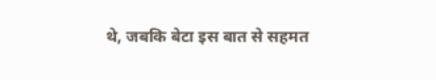थे, जबकि बेटा इस बात से सहमत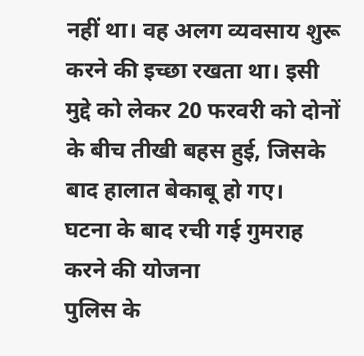नहीं था। वह अलग व्यवसाय शुरू करने की इच्छा रखता था। इसी मुद्दे को लेकर 20 फरवरी को दोनों के बीच तीखी बहस हुई, जिसके बाद हालात बेकाबू हो गए।
घटना के बाद रची गई गुमराह करने की योजना
पुलिस के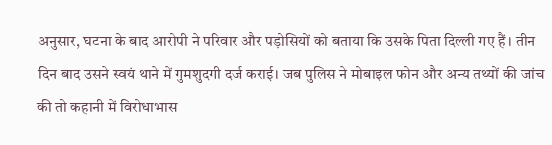अनुसार, घटना के बाद आरोपी ने परिवार और पड़ोसियों को बताया कि उसके पिता दिल्ली गए हैं। तीन दिन बाद उसने स्वयं थाने में गुमशुदगी दर्ज कराई। जब पुलिस ने मोबाइल फोन और अन्य तथ्यों की जांच की तो कहानी में विरोधाभास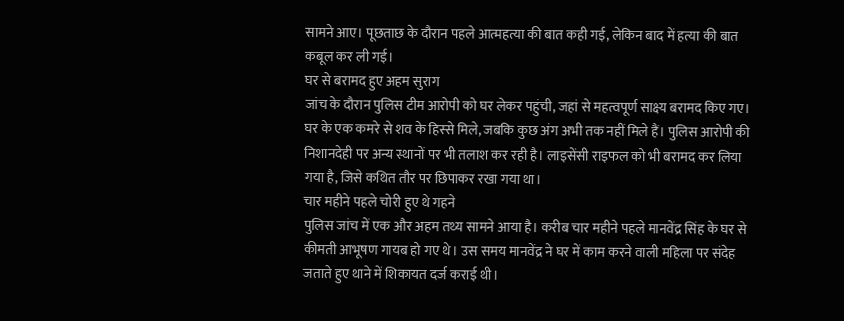सामने आए। पूछताछ के दौरान पहले आत्महत्या की बात कही गई, लेकिन बाद में हत्या की बात कबूल कर ली गई।
घर से बरामद हुए अहम सुराग
जांच के दौरान पुलिस टीम आरोपी को घर लेकर पहुंची, जहां से महत्वपूर्ण साक्ष्य बरामद किए गए। घर के एक कमरे से शव के हिस्से मिले, जबकि कुछ अंग अभी तक नहीं मिले हैं। पुलिस आरोपी की निशानदेही पर अन्य स्थानों पर भी तलाश कर रही है। लाइसेंसी राइफल को भी बरामद कर लिया गया है, जिसे कथित तौर पर छिपाकर रखा गया था।
चार महीने पहले चोरी हुए थे गहने
पुलिस जांच में एक और अहम तथ्य सामने आया है। करीब चार महीने पहले मानवेंद्र सिंह के घर से कीमती आभूषण गायब हो गए थे। उस समय मानवेंद्र ने घर में काम करने वाली महिला पर संदेह जताते हुए थाने में शिकायत दर्ज कराई थी।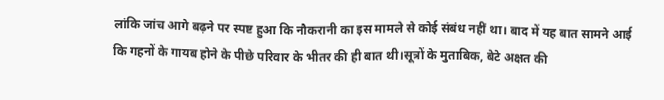लांकि जांच आगे बढ़ने पर स्पष्ट हुआ कि नौकरानी का इस मामले से कोई संबंध नहीं था। बाद में यह बात सामने आई कि गहनों के गायब होने के पीछे परिवार के भीतर की ही बात थी।सूत्रों के मुताबिक, बेटे अक्षत की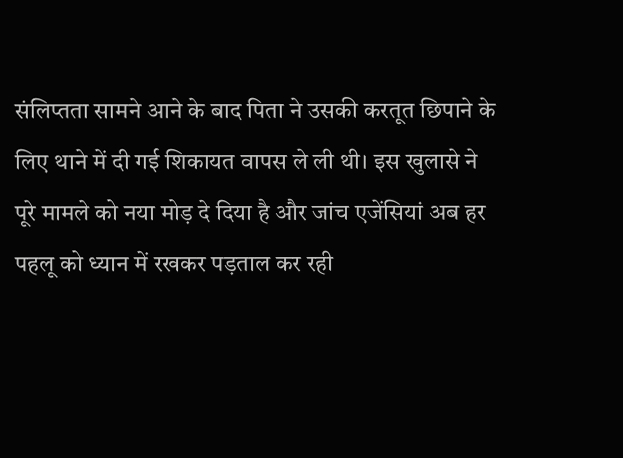संलिप्तता सामने आने के बाद पिता ने उसकी करतूत छिपाने के लिए थाने में दी गई शिकायत वापस ले ली थी। इस खुलासे ने पूरे मामले को नया मोड़ दे दिया है और जांच एजेंसियां अब हर पहलू को ध्यान में रखकर पड़ताल कर रही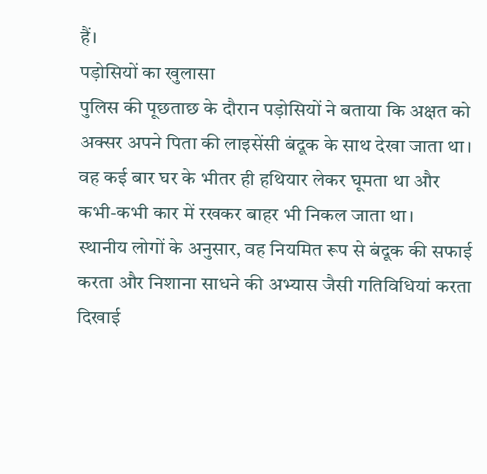हैं।
पड़ोसियों का खुलासा
पुलिस की पूछताछ के दौरान पड़ोसियों ने बताया कि अक्षत को अक्सर अपने पिता की लाइसेंसी बंदूक के साथ देखा जाता था। वह कई बार घर के भीतर ही हथियार लेकर घूमता था और कभी-कभी कार में रखकर बाहर भी निकल जाता था।
स्थानीय लोगों के अनुसार, वह नियमित रूप से बंदूक की सफाई करता और निशाना साधने की अभ्यास जैसी गतिविधियां करता दिखाई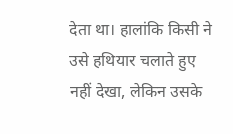देता था। हालांकि किसी ने उसे हथियार चलाते हुए नहीं देखा, लेकिन उसके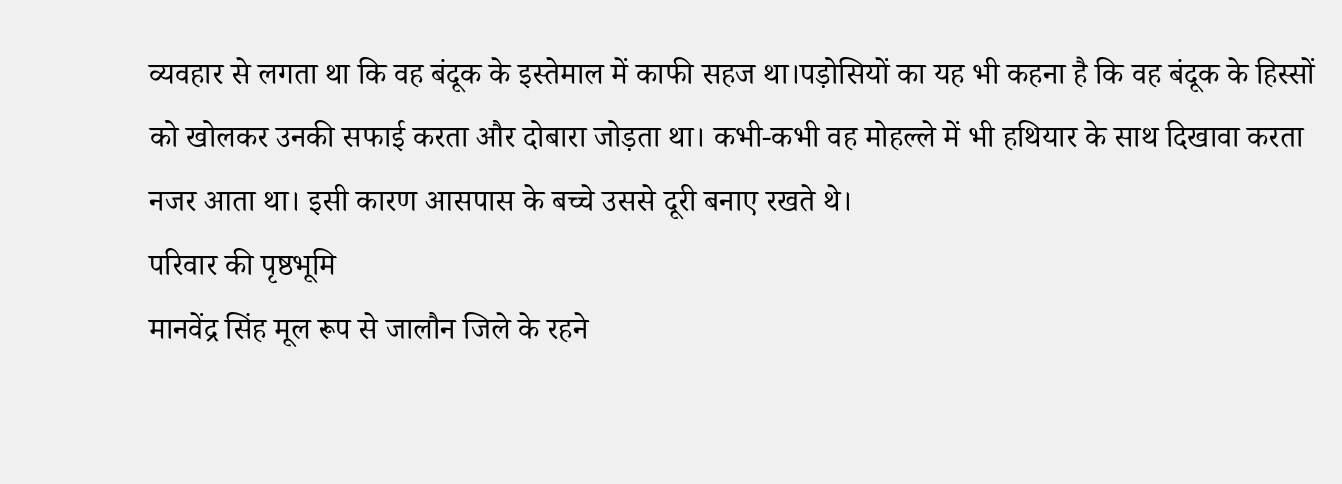व्यवहार से लगता था कि वह बंदूक के इस्तेमाल में काफी सहज था।पड़ोसियों का यह भी कहना है कि वह बंदूक के हिस्सों को खोलकर उनकी सफाई करता और दोबारा जोड़ता था। कभी-कभी वह मोहल्ले में भी हथियार के साथ दिखावा करता नजर आता था। इसी कारण आसपास के बच्चे उससे दूरी बनाए रखते थे।
परिवार की पृष्ठभूमि
मानवेंद्र सिंह मूल रूप से जालौन जिले के रहने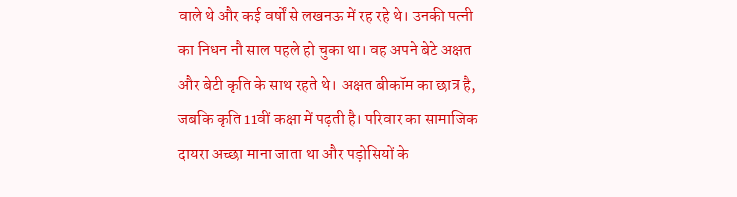वाले थे और कई वर्षों से लखनऊ में रह रहे थे। उनकी पत्नी का निधन नौ साल पहले हो चुका था। वह अपने बेटे अक्षत और बेटी कृति के साथ रहते थे। अक्षत बीकॉम का छात्र है, जबकि कृति 11वीं कक्षा में पढ़ती है। परिवार का सामाजिक दायरा अच्छा माना जाता था और पड़ोसियों के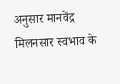अनुसार मानवेंद्र मिलनसार स्वभाव के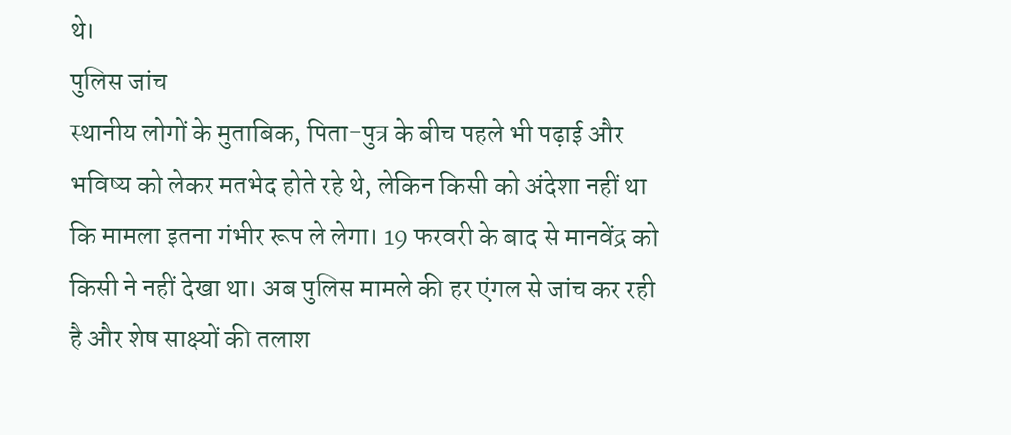थे।
पुलिस जांच
स्थानीय लोगों के मुताबिक, पिता-पुत्र के बीच पहले भी पढ़ाई और भविष्य को लेकर मतभेद होते रहे थे, लेकिन किसी को अंदेशा नहीं था कि मामला इतना गंभीर रूप ले लेगा। 19 फरवरी के बाद से मानवेंद्र को किसी ने नहीं देखा था। अब पुलिस मामले की हर एंगल से जांच कर रही है और शेष साक्ष्यों की तलाश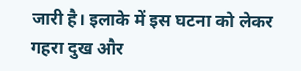जारी है। इलाके में इस घटना को लेकर गहरा दुख और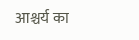आश्चर्य का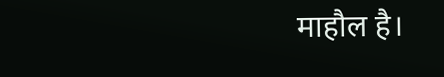माहौल है।